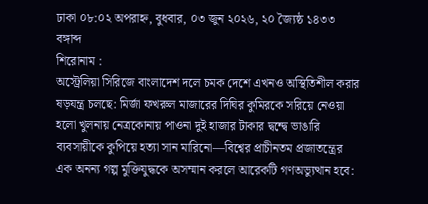ঢাকা ০৮:০২ অপরাহ্ন, বুধবার, ০৩ জুন ২০২৬, ২০ জ্যৈষ্ঠ ১৪৩৩ বঙ্গাব্দ
শিরোনাম :
অস্ট্রেলিয়া সিরিজে বাংলাদেশ দলে চমক দেশে এখনও অস্থিতিশীল করার ষড়যন্ত্র চলছে: মির্জা ফখরুল মাজারের দিঘির কুমিরকে সরিয়ে নেওয়া হলো খুলনায় নেত্রকোনায় পাওনা দুই হাজার টাকার দ্বন্দ্বে ভাঙারি ব্যবসায়ীকে কুপিয়ে হত্যা সান মারিনো—বিশ্বের প্রাচীনতম প্রজাতন্ত্রের এক অনন্য গল্প মুক্তিযুদ্ধকে অসম্মান করলে আরেকটি গণঅভ্যুত্থান হবে: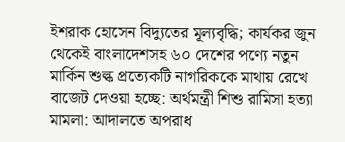ইশরাক হোসেন বিদ্যুতের মূল্যবৃদ্ধি; কার্যকর জুন থেকেই বাংলাদেশসহ ৬০ দেশের পণ্যে নতুন মার্কিন শুল্ক প্রত্যেকটি নাগরিককে মাথায় রেখে বাজেট দেওয়া হচ্ছে: অর্থমন্ত্রী শিশু রামিসা হত্যা মামলা: আদালতে অপরাধ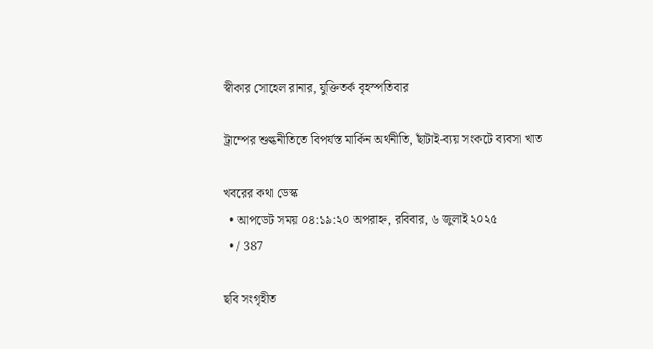স্বীকার সোহেল রানার, যুক্তিতর্ক বৃহস্পতিবার

ট্রাম্পের শুল্কনীতিতে বিপর্যস্ত মার্কিন অর্থনীতি, ছাঁটাই-ব্যয় সংকটে ব্যবসা খাত

খবরের কথা ডেস্ক
  • আপডেট সময় ০৪:১৯:২০ অপরাহ্ন, রবিবার, ৬ জুলাই ২০২৫
  • / 387

ছবি সংগৃহীত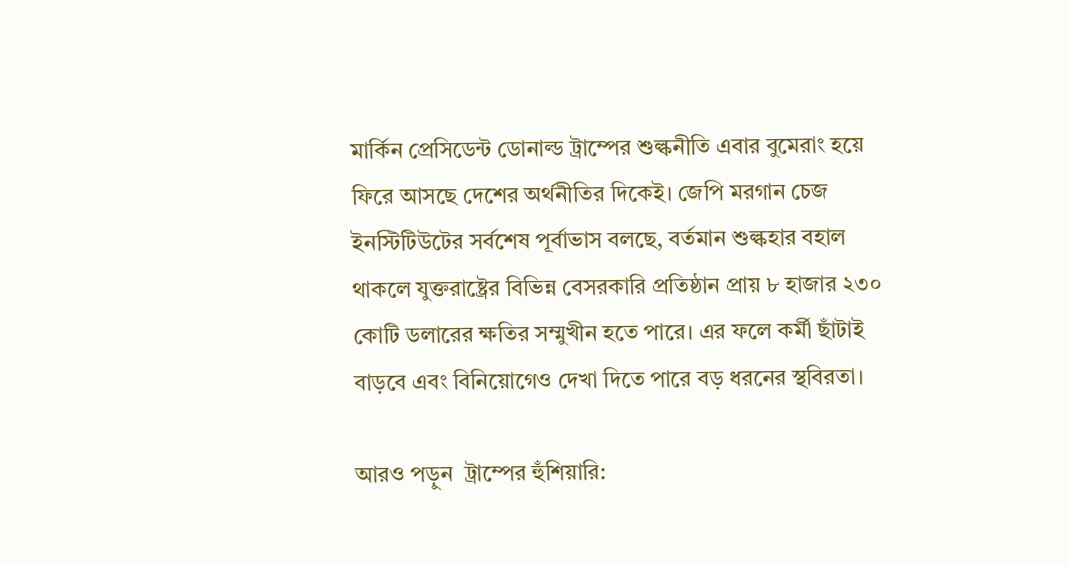মার্কিন প্রেসিডেন্ট ডোনাল্ড ট্রাম্পের শুল্কনীতি এবার বুমেরাং হয়ে ফিরে আসছে দেশের অর্থনীতির দিকেই। জেপি মরগান চেজ ইনস্টিটিউটের সর্বশেষ পূর্বাভাস বলছে, বর্তমান শুল্কহার বহাল থাকলে যুক্তরাষ্ট্রের বিভিন্ন বেসরকারি প্রতিষ্ঠান প্রায় ৮ হাজার ২৩০ কোটি ডলারের ক্ষতির সম্মুখীন হতে পারে। এর ফলে কর্মী ছাঁটাই বাড়বে এবং বিনিয়োগেও দেখা দিতে পারে বড় ধরনের স্থবিরতা।

আরও পড়ুন  ট্রাম্পের হুঁশিয়ারি: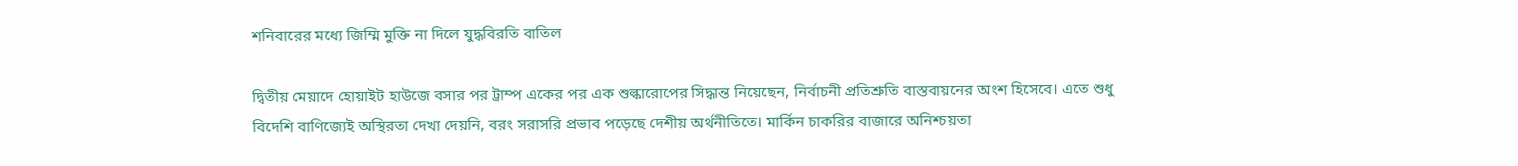শনিবারের মধ্যে জিম্মি মুক্তি না দিলে যুদ্ধবিরতি বাতিল

দ্বিতীয় মেয়াদে হোয়াইট হাউজে বসার পর ট্রাম্প একের পর এক শুল্কারোপের সিদ্ধান্ত নিয়েছেন, নির্বাচনী প্রতিশ্রুতি বাস্তবায়নের অংশ হিসেবে। এতে শুধু বিদেশি বাণিজ্যেই অস্থিরতা দেখা দেয়নি, বরং সরাসরি প্রভাব পড়েছে দেশীয় অর্থনীতিতে। মার্কিন চাকরির বাজারে অনিশ্চয়তা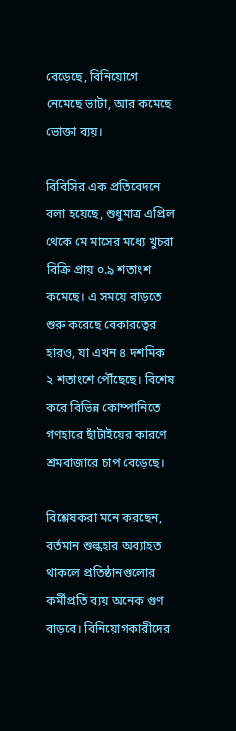বেড়েছে, বিনিয়োগে নেমেছে ভাটা, আর কমেছে ভোক্তা ব্যয়।

বিবিসির এক প্রতিবেদনে বলা হয়েছে, শুধুমাত্র এপ্রিল থেকে মে মাসের মধ্যে খুচরা বিক্রি প্রায় ০.৯ শতাংশ কমেছে। এ সময়ে বাড়তে শুরু করেছে বেকারত্বের হারও, যা এখন ৪ দশমিক ২ শতাংশে পৌঁছেছে। বিশেষ করে বিভিন্ন কোম্পানিতে গণহারে ছাঁটাইয়ের কারণে শ্রমবাজারে চাপ বেড়েছে।

বিশ্লেষকরা মনে করছেন, বর্তমান শুল্কহার অব্যাহত থাকলে প্রতিষ্ঠানগুলোর কর্মীপ্রতি ব্যয় অনেক গুণ বাড়বে। বিনিয়োগকারীদের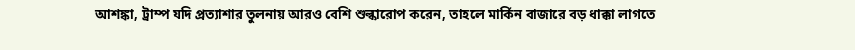আশঙ্কা, ট্রাম্প যদি প্রত্যাশার তুলনায় আরও বেশি শুল্কারোপ করেন, তাহলে মার্কিন বাজারে বড় ধাক্কা লাগতে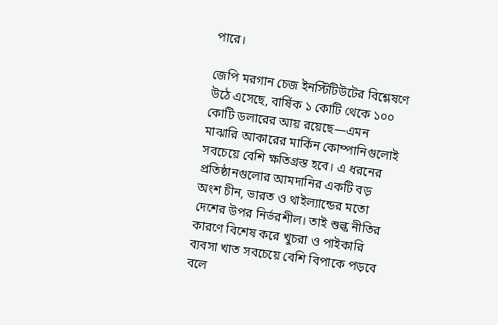পারে।

জেপি মরগান চেজ ইনস্টিটিউটের বিশ্লেষণে উঠে এসেছে, বার্ষিক ১ কোটি থেকে ১০০ কোটি ডলারের আয় রয়েছে—এমন মাঝারি আকারের মার্কিন কোম্পানিগুলোই সবচেয়ে বেশি ক্ষতিগ্রস্ত হবে। এ ধরনের প্রতিষ্ঠানগুলোর আমদানির একটি বড় অংশ চীন, ভারত ও থাইল্যান্ডের মতো দেশের উপর নির্ভরশীল। তাই শুল্ক নীতির কারণে বিশেষ করে খুচরা ও পাইকারি ব্যবসা খাত সবচেয়ে বেশি বিপাকে পড়বে বলে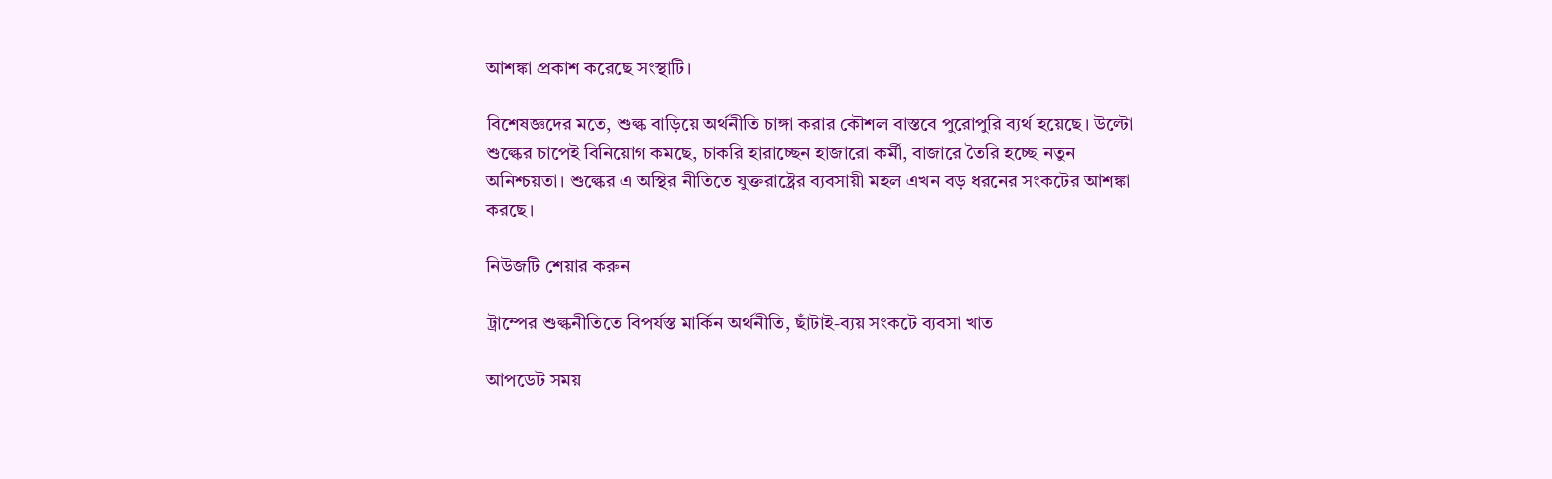আশঙ্কা প্রকাশ করেছে সংস্থাটি।

বিশেষজ্ঞদের মতে, শুল্ক বাড়িয়ে অর্থনীতি চাঙ্গা করার কৌশল বাস্তবে পুরোপুরি ব্যর্থ হয়েছে। উল্টো শুল্কের চাপেই বিনিয়োগ কমছে, চাকরি হারাচ্ছেন হাজারো কর্মী, বাজারে তৈরি হচ্ছে নতুন অনিশ্চয়তা। শুল্কের এ অস্থির নীতিতে যুক্তরাষ্ট্রের ব্যবসায়ী মহল এখন বড় ধরনের সংকটের আশঙ্কা করছে।

নিউজটি শেয়ার করুন

ট্রাম্পের শুল্কনীতিতে বিপর্যস্ত মার্কিন অর্থনীতি, ছাঁটাই-ব্যয় সংকটে ব্যবসা খাত

আপডেট সময়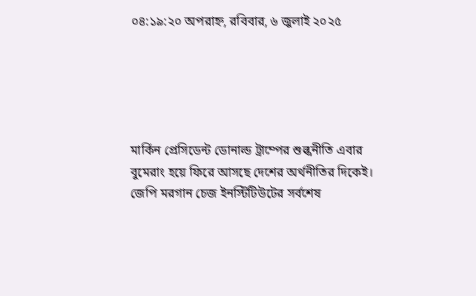০৪:১৯:২০ অপরাহ্ন, রবিবার, ৬ জুলাই ২০২৫





মার্কিন প্রেসিডেন্ট ডোনাল্ড ট্রাম্পের শুল্কনীতি এবার বুমেরাং হয়ে ফিরে আসছে দেশের অর্থনীতির দিকেই। জেপি মরগান চেজ ইনস্টিটিউটের সর্বশেষ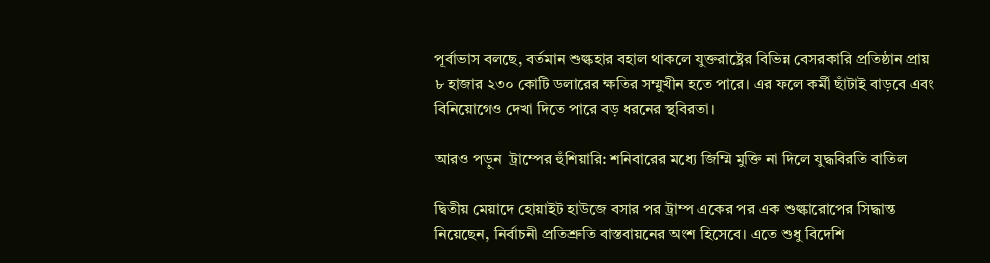পূর্বাভাস বলছে, বর্তমান শুল্কহার বহাল থাকলে যুক্তরাষ্ট্রের বিভিন্ন বেসরকারি প্রতিষ্ঠান প্রায় ৮ হাজার ২৩০ কোটি ডলারের ক্ষতির সম্মুখীন হতে পারে। এর ফলে কর্মী ছাঁটাই বাড়বে এবং বিনিয়োগেও দেখা দিতে পারে বড় ধরনের স্থবিরতা।

আরও পড়ুন  ট্রাম্পের হুঁশিয়ারি: শনিবারের মধ্যে জিম্মি মুক্তি না দিলে যুদ্ধবিরতি বাতিল

দ্বিতীয় মেয়াদে হোয়াইট হাউজে বসার পর ট্রাম্প একের পর এক শুল্কারোপের সিদ্ধান্ত নিয়েছেন, নির্বাচনী প্রতিশ্রুতি বাস্তবায়নের অংশ হিসেবে। এতে শুধু বিদেশি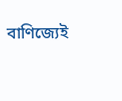বাণিজ্যেই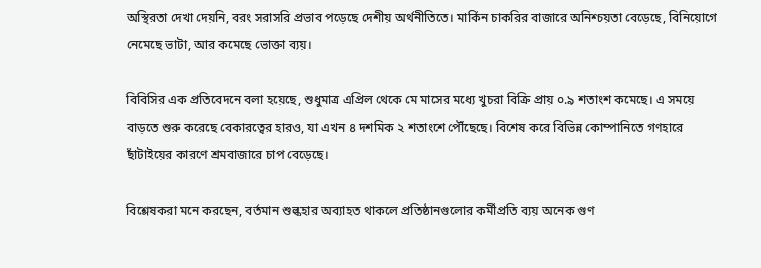অস্থিরতা দেখা দেয়নি, বরং সরাসরি প্রভাব পড়েছে দেশীয় অর্থনীতিতে। মার্কিন চাকরির বাজারে অনিশ্চয়তা বেড়েছে, বিনিয়োগে নেমেছে ভাটা, আর কমেছে ভোক্তা ব্যয়।

বিবিসির এক প্রতিবেদনে বলা হয়েছে, শুধুমাত্র এপ্রিল থেকে মে মাসের মধ্যে খুচরা বিক্রি প্রায় ০.৯ শতাংশ কমেছে। এ সময়ে বাড়তে শুরু করেছে বেকারত্বের হারও, যা এখন ৪ দশমিক ২ শতাংশে পৌঁছেছে। বিশেষ করে বিভিন্ন কোম্পানিতে গণহারে ছাঁটাইয়ের কারণে শ্রমবাজারে চাপ বেড়েছে।

বিশ্লেষকরা মনে করছেন, বর্তমান শুল্কহার অব্যাহত থাকলে প্রতিষ্ঠানগুলোর কর্মীপ্রতি ব্যয় অনেক গুণ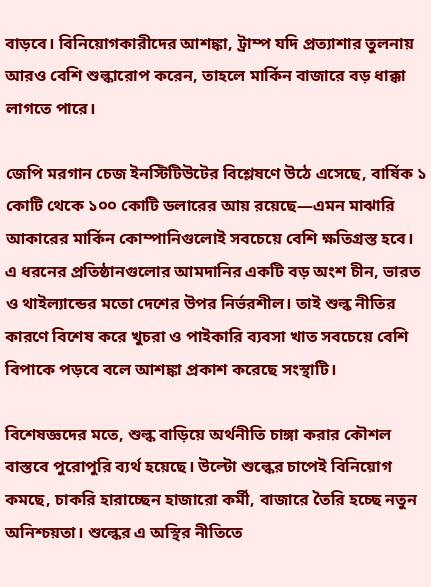বাড়বে। বিনিয়োগকারীদের আশঙ্কা, ট্রাম্প যদি প্রত্যাশার তুলনায় আরও বেশি শুল্কারোপ করেন, তাহলে মার্কিন বাজারে বড় ধাক্কা লাগতে পারে।

জেপি মরগান চেজ ইনস্টিটিউটের বিশ্লেষণে উঠে এসেছে, বার্ষিক ১ কোটি থেকে ১০০ কোটি ডলারের আয় রয়েছে—এমন মাঝারি আকারের মার্কিন কোম্পানিগুলোই সবচেয়ে বেশি ক্ষতিগ্রস্ত হবে। এ ধরনের প্রতিষ্ঠানগুলোর আমদানির একটি বড় অংশ চীন, ভারত ও থাইল্যান্ডের মতো দেশের উপর নির্ভরশীল। তাই শুল্ক নীতির কারণে বিশেষ করে খুচরা ও পাইকারি ব্যবসা খাত সবচেয়ে বেশি বিপাকে পড়বে বলে আশঙ্কা প্রকাশ করেছে সংস্থাটি।

বিশেষজ্ঞদের মতে, শুল্ক বাড়িয়ে অর্থনীতি চাঙ্গা করার কৌশল বাস্তবে পুরোপুরি ব্যর্থ হয়েছে। উল্টো শুল্কের চাপেই বিনিয়োগ কমছে, চাকরি হারাচ্ছেন হাজারো কর্মী, বাজারে তৈরি হচ্ছে নতুন অনিশ্চয়তা। শুল্কের এ অস্থির নীতিতে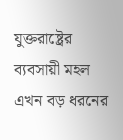যুক্তরাষ্ট্রের ব্যবসায়ী মহল এখন বড় ধরনের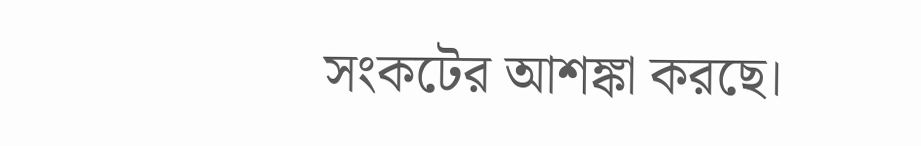সংকটের আশঙ্কা করছে।